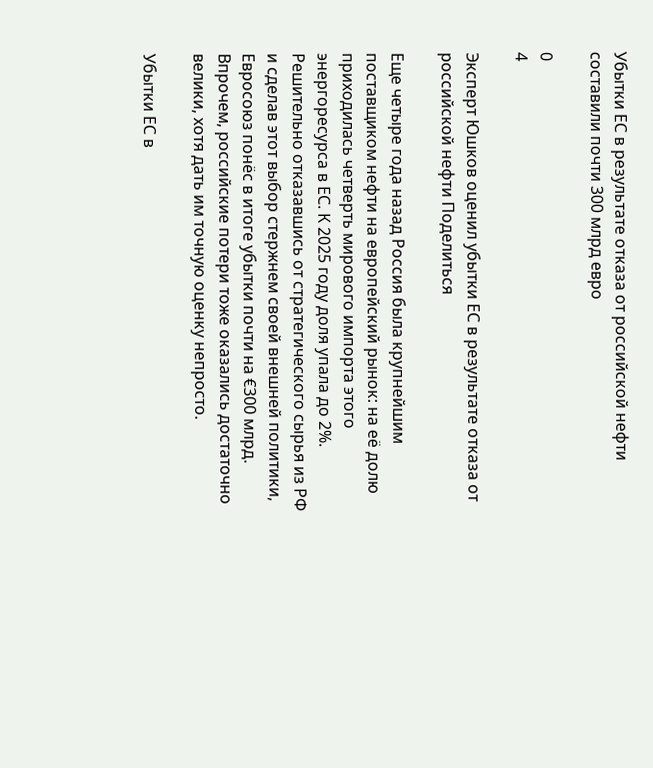Убытки ЕС в результате отказа от российской нефти составили почти 300 млрд евро

0
4

Эксперт Юшков оценил убытки ЕС в результате отказа от российской нефти Поделиться

Еще четыре года назад Россия была крупнейшим поставщиком нефти на европейский рынок: на её долю приходилась четверть мирового импорта этого энергоресурса в ЕС. К 2025 году доля упала до 2%. Решительно отказавшись от стратегического сырья из РФ и сделав этот выбор стержнем своей внешней политики, Евросоюз понёс в итоге убытки почти на €300 млрд. Впрочем, российские потери тоже оказались достаточно велики, хотя дать им точную оценку непросто.

Убытки ЕС в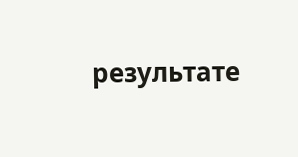результате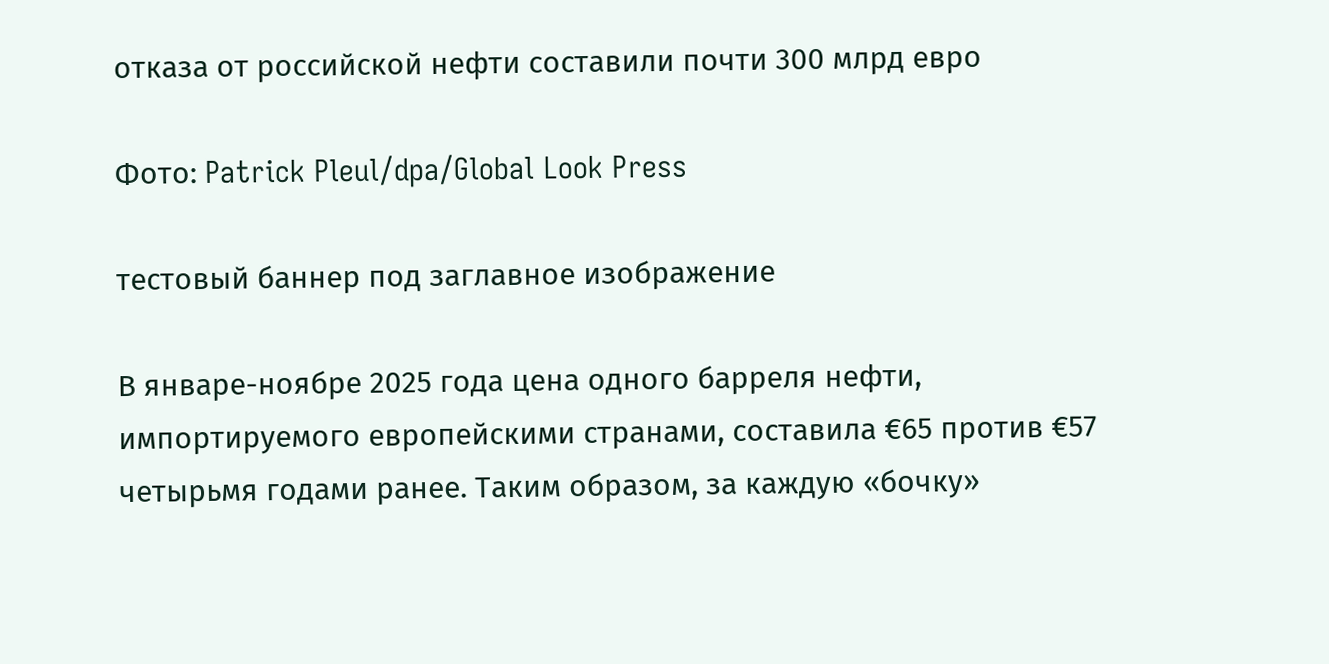отказа от российской нефти составили почти 300 млрд евро

Фото: Patrick Pleul/dpa/Global Look Press

тестовый баннер под заглавное изображение

В январе-ноябре 2025 года цена одного барреля нефти, импортируемого европейскими странами, составила €65 против €57 четырьмя годами ранее. Таким образом, за каждую «бочку»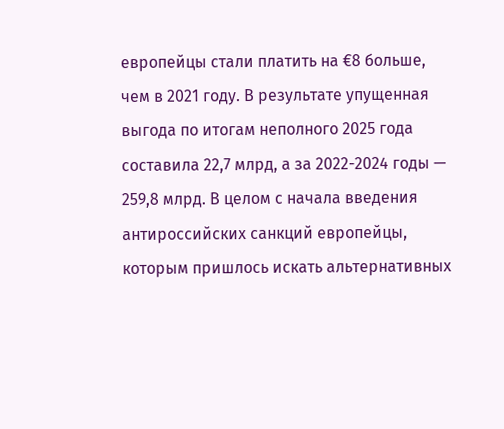европейцы стали платить на €8 больше, чем в 2021 году. В результате упущенная выгода по итогам неполного 2025 года составила 22,7 млрд, а за 2022-2024 годы — 259,8 млрд. В целом с начала введения антироссийских санкций европейцы, которым пришлось искать альтернативных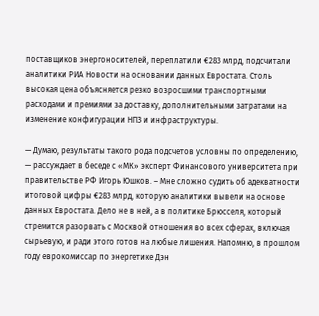поставщиков энергоносителей, переплатили €283 млрд, подсчитали аналитики РИА Новости на основании данных Евростата. Столь высокая цена объясняется резко возросшими транспортными расходами и премиями за доставку, дополнительными затратами на изменение конфигурации НПЗ и инфраструктуры.

— Думаю, результаты такого рода подсчетов условны по определению, — рассуждает в беседе с «МК» эксперт Финансового университета при правительстве РФ Игорь Юшков. – Мне сложно судить об адекватности итоговой цифры €283 млрд, которую аналитики вывели на основе данных Евростата. Дело не в ней, а в политике Брюсселя, который стремится разорвать с Москвой отношения во всех сферах, включая сырьевую, и ради этого готов на любые лишения. Напомню, в прошлом году еврокомиссар по энергетике Дэн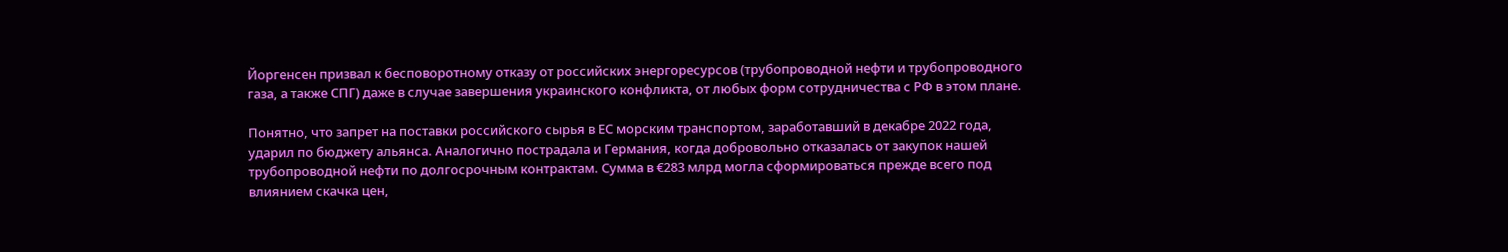Йоргенсен призвал к бесповоротному отказу от российских энергоресурсов (трубопроводной нефти и трубопроводного газа, а также СПГ) даже в случае завершения украинского конфликта, от любых форм сотрудничества с РФ в этом плане.

Понятно, что запрет на поставки российского сырья в ЕС морским транспортом, заработавший в декабре 2022 года, ударил по бюджету альянса. Аналогично пострадала и Германия, когда добровольно отказалась от закупок нашей трубопроводной нефти по долгосрочным контрактам. Сумма в €283 млрд могла сформироваться прежде всего под влиянием скачка цен,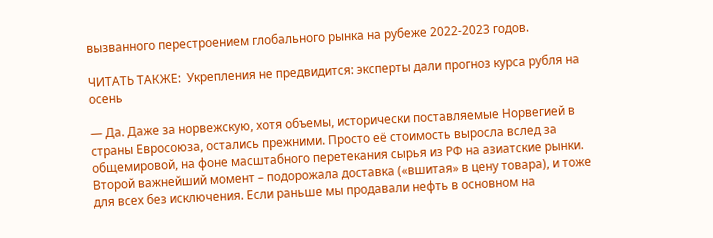вызванного перестроением глобального рынка на рубеже 2022-2023 годов.

ЧИТАТЬ ТАКЖЕ:  Укрепления не предвидится: эксперты дали прогноз курса рубля на осень

— Да. Даже за норвежскую, хотя объемы, исторически поставляемые Норвегией в страны Евросоюза, остались прежними. Просто её стоимость выросла вслед за общемировой, на фоне масштабного перетекания сырья из РФ на азиатские рынки. Второй важнейший момент – подорожала доставка («вшитая» в цену товара), и тоже для всех без исключения. Если раньше мы продавали нефть в основном на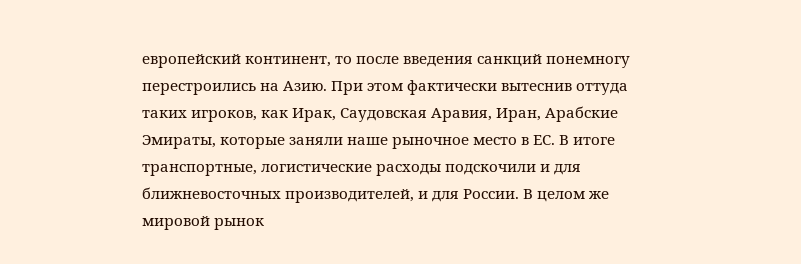европейский континент, то после введения санкций понемногу перестроились на Азию. При этом фактически вытеснив оттуда таких игроков, как Ирак, Саудовская Аравия, Иран, Арабские Эмираты, которые заняли наше рыночное место в ЕС. В итоге транспортные, логистические расходы подскочили и для ближневосточных производителей, и для России. В целом же мировой рынок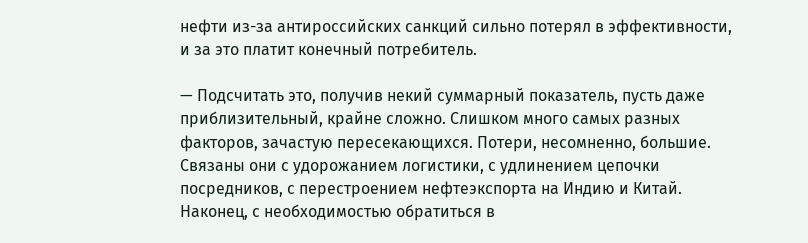нефти из-за антироссийских санкций сильно потерял в эффективности, и за это платит конечный потребитель.

— Подсчитать это, получив некий суммарный показатель, пусть даже приблизительный, крайне сложно. Слишком много самых разных факторов, зачастую пересекающихся. Потери, несомненно, большие. Связаны они с удорожанием логистики, с удлинением цепочки посредников, с перестроением нефтеэкспорта на Индию и Китай. Наконец, с необходимостью обратиться в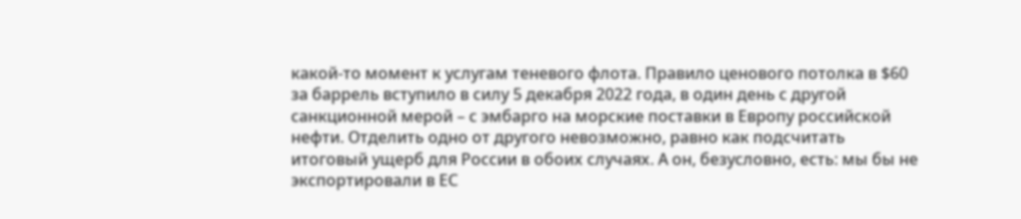какой-то момент к услугам теневого флота. Правило ценового потолка в $60 за баррель вступило в силу 5 декабря 2022 года, в один день с другой санкционной мерой – с эмбарго на морские поставки в Европу российской нефти. Отделить одно от другого невозможно, равно как подсчитать итоговый ущерб для России в обоих случаях. А он, безусловно, есть: мы бы не экспортировали в ЕС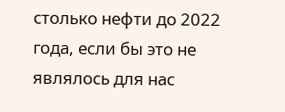столько нефти до 2022 года, если бы это не являлось для нас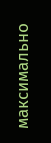максимально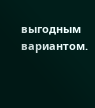выгодным вариантом.